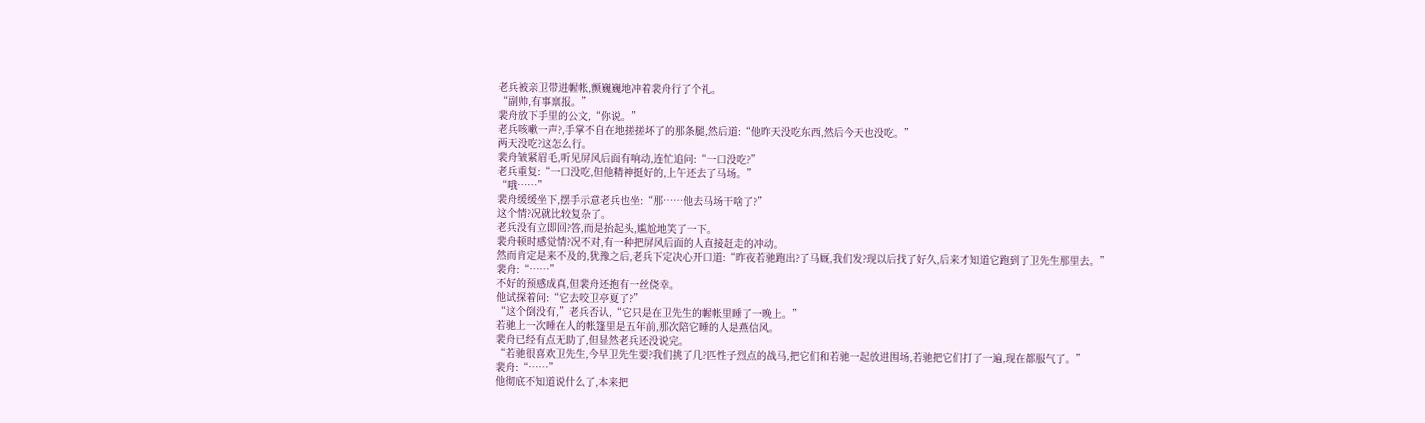老兵被亲卫带进幄帐,颤巍巍地冲着裴舟行了个礼。
“副帅,有事禀报。”
裴舟放下手里的公文,“你说。”
老兵咳嗽一声?,手掌不自在地搓搓坏了的那条腿,然后道:“他昨天没吃东西,然后今天也没吃。”
两天没吃?这怎么行。
裴舟皱紧眉毛,听见屏风后面有响动,连忙追问:“一口没吃?”
老兵重复:“一口没吃,但他精神挺好的,上午还去了马场。”
“哦……”
裴舟缓缓坐下,摆手示意老兵也坐:“那……他去马场干啥了?”
这个情?况就比较复杂了。
老兵没有立即回?答,而是抬起头,尴尬地笑了一下。
裴舟顿时感觉情?况不对,有一种把屏风后面的人直接赶走的冲动。
然而肯定是来不及的,犹豫之后,老兵下定决心开口道:“昨夜若驰跑出?了马厩,我们发?现以后找了好久,后来才知道它跑到了卫先生那里去。”
裴舟:“……”
不好的预感成真,但裴舟还抱有一丝侥幸。
他试探着问:“它去咬卫亭夏了?”
“这个倒没有,”老兵否认,“它只是在卫先生的幄帐里睡了一晚上。”
若驰上一次睡在人的帐篷里是五年前,那次陪它睡的人是燕信风。
裴舟已经有点无助了,但显然老兵还没说完。
“若驰很喜欢卫先生,今早卫先生要?我们挑了几?匹性子烈点的战马,把它们和若驰一起放进围场,若驰把它们打了一遍,现在都服气了。”
裴舟:“……”
他彻底不知道说什么了,本来把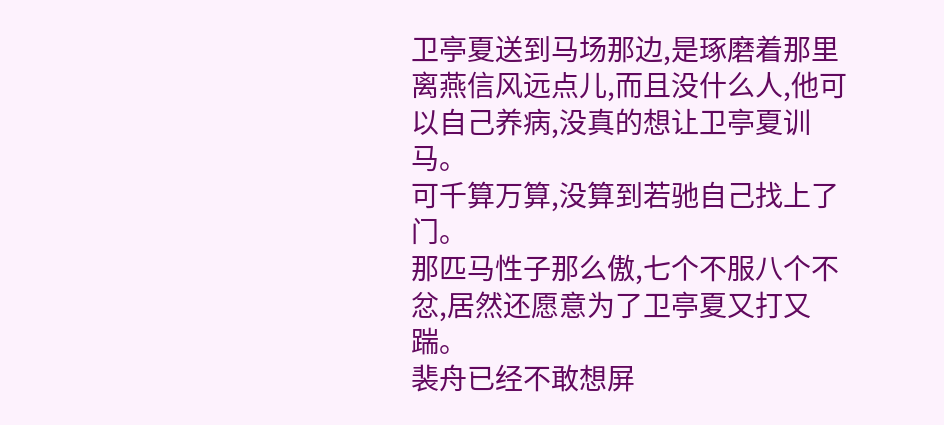卫亭夏送到马场那边,是琢磨着那里离燕信风远点儿,而且没什么人,他可以自己养病,没真的想让卫亭夏训马。
可千算万算,没算到若驰自己找上了门。
那匹马性子那么傲,七个不服八个不忿,居然还愿意为了卫亭夏又打又踹。
裴舟已经不敢想屏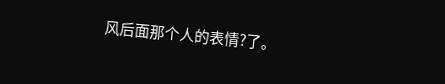风后面那个人的表情?了。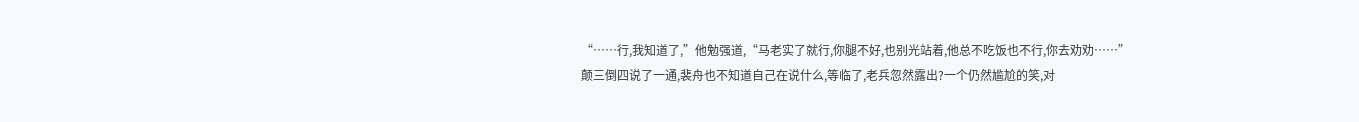“……行,我知道了,”他勉强道,“马老实了就行,你腿不好,也别光站着,他总不吃饭也不行,你去劝劝……”
颠三倒四说了一通,裴舟也不知道自己在说什么,等临了,老兵忽然露出?一个仍然尴尬的笑,对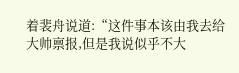着裴舟说道:“这件事本该由我去给大帅禀报,但是我说似乎不大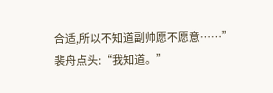合适,所以不知道副帅愿不愿意……”
裴舟点头:“我知道。”